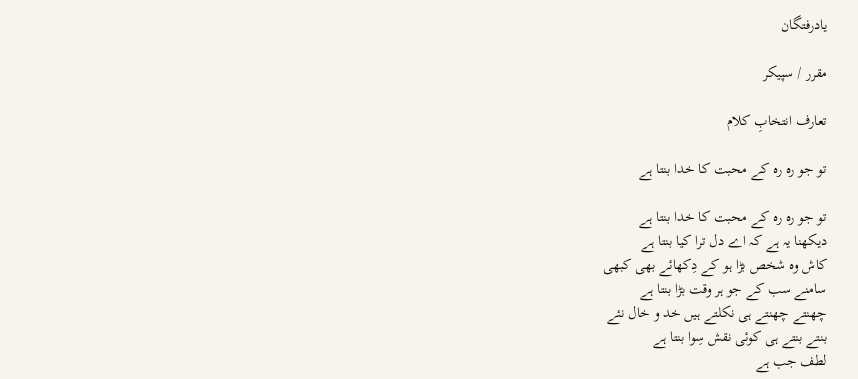یادرفتگان

مقرر / سپیکر

تعارف انتخابِ کلام

تو جو رہ رہ کے محبت کا خدا بنتا ہے

تو جو رہ رہ کے محبت کا خدا بنتا ہے
دیکھنا یہ ہے کہ اے دل ترا کیا بنتا ہے
کاش وہ شخص بڑا ہو کے دِکھائے بھی کبھی
سامنے سب کے جو ہر وقت بڑا بنتا ہے
چھنتے چھنتے ہی نکلتے ہیں خد و خال نئے
بنتے بنتے ہی کوئی نقش سِوا بنتا ہے
لطف جب ہے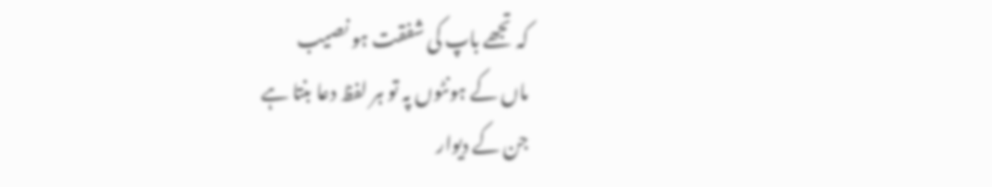کہ تجھے باپ کی شفقت ہو نصیب
ماں کے ہونٹوں پہ تو ہر لفظ دعا بنتا ہے
جن کے دیوار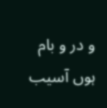و در و بام ہوں آسیب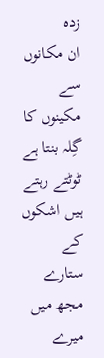زدہ
ان مکانوں سے مکینوں کا گِلہ بنتا ہے
ٹوٹتے رہتے ہیں اشکوں کے ستارے مجھ میں
میرے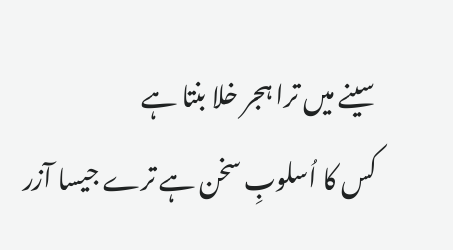سینے میں ترا ہجر خلا بنتا ہے
کس کا اُسلوبِ سخن ہے ترے جیسا آزر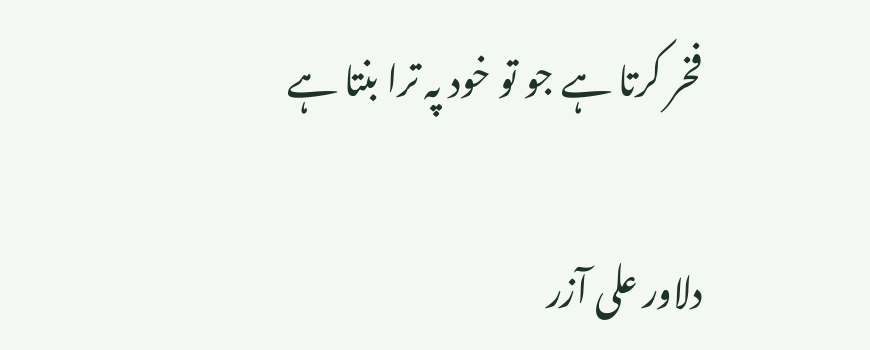فخر کرتا ہے جو تو خود پہ ترا بنتا ہے

دلاور علی آزر